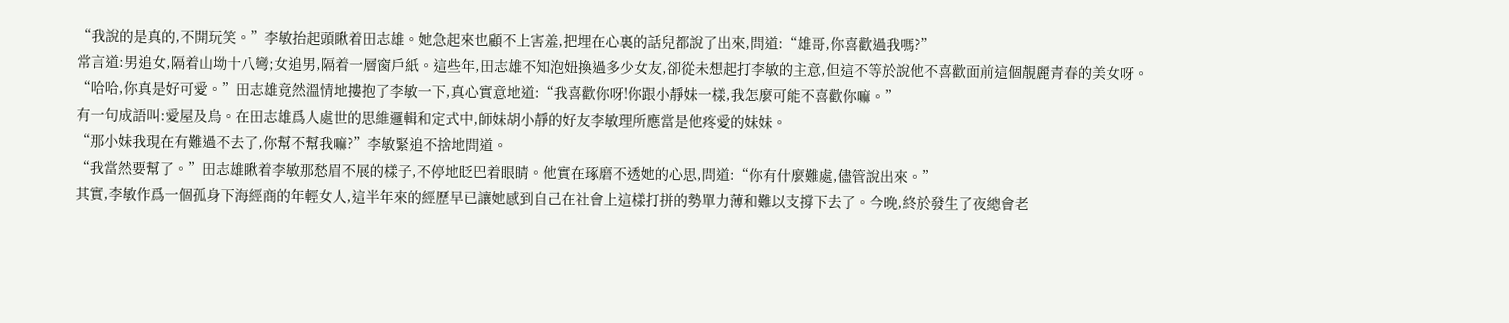“我說的是真的,不開玩笑。”李敏抬起頭瞅着田志雄。她急起來也顧不上害羞,把埋在心裏的話兒都說了出來,問道:“雄哥,你喜歡過我嗎?”
常言道:男追女,隔着山坳十八彎;女追男,隔着一層窗戶紙。這些年,田志雄不知泡妞換過多少女友,卻從未想起打李敏的主意,但這不等於說他不喜歡面前這個靚麗青春的美女呀。
“哈哈,你真是好可愛。”田志雄竟然溫情地摟抱了李敏一下,真心實意地道:“我喜歡你呀!你跟小靜妹一樣,我怎麼可能不喜歡你嘛。”
有一句成語叫:愛屋及烏。在田志雄爲人處世的思維邏輯和定式中,師妹胡小靜的好友李敏理所應當是他疼愛的妹妹。
“那小妹我現在有難過不去了,你幫不幫我嘛?”李敏緊追不捨地問道。
“我當然要幫了。”田志雄瞅着李敏那愁眉不展的樣子,不停地眨巴着眼睛。他實在琢磨不透她的心思,問道:“你有什麼難處,儘管說出來。”
其實,李敏作爲一個孤身下海經商的年輕女人,這半年來的經歷早已讓她感到自己在社會上這樣打拼的勢單力薄和難以支撐下去了。今晚,終於發生了夜總會老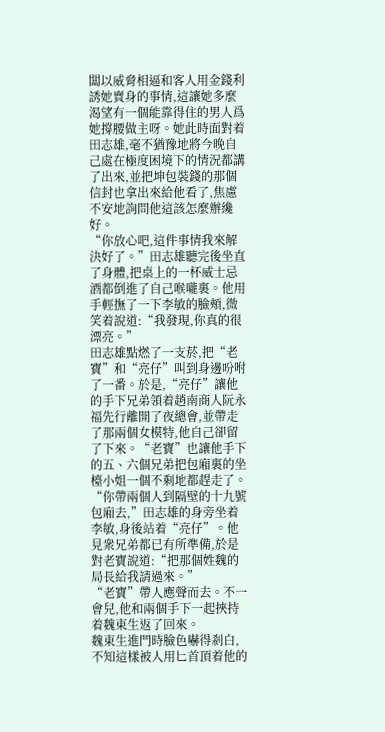闆以威脅相逼和客人用金錢利誘她賣身的事情,這讓她多麼渴望有一個能靠得住的男人爲她撐腰做主呀。她此時面對着田志雄,毫不猶豫地將今晚自己處在極度困境下的情況都講了出來,並把坤包裝錢的那個信封也拿出來給他看了,焦慮不安地詢問他這該怎麼辦纔好。
“你放心吧,這件事情我來解決好了。”田志雄聽完後坐直了身體,把桌上的一杯威士忌酒都倒進了自己喉嚨裏。他用手輕撫了一下李敏的臉頰,微笑着說道:“我發現,你真的很漂亮。”
田志雄點燃了一支菸,把“老寶”和“亮仔”叫到身邊吩咐了一番。於是,“亮仔”讓他的手下兄弟領着趙南商人阮永福先行離開了夜總會,並帶走了那兩個女模特,他自己卻留了下來。“老寶”也讓他手下的五、六個兄弟把包廂裏的坐檯小姐一個不剩地都趕走了。
“你帶兩個人到隔壁的十九號包廂去,”田志雄的身旁坐着李敏,身後站着“亮仔”。他見衆兄弟都已有所準備,於是對老寶說道:“把那個姓魏的局長給我請過來。”
“老寶”帶人應聲而去。不一會兒,他和兩個手下一起挾持着魏東生返了回來。
魏東生進門時臉色嚇得剎白,不知這樣被人用匕首頂着他的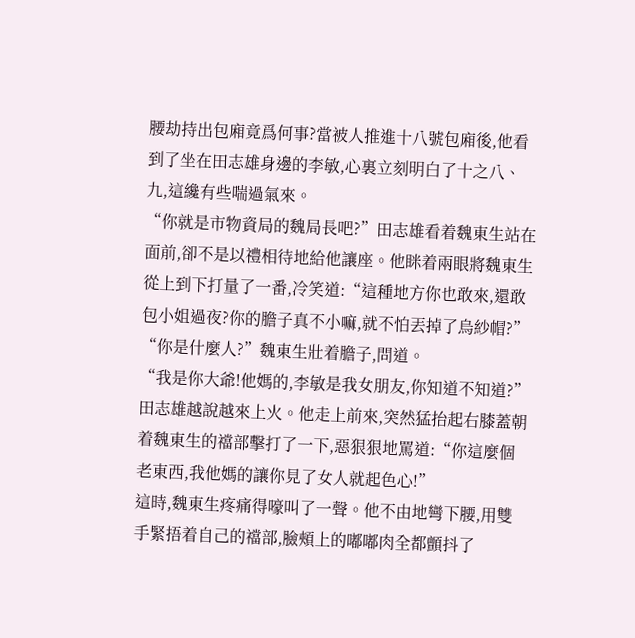腰劫持出包廂竟爲何事?當被人推進十八號包廂後,他看到了坐在田志雄身邊的李敏,心裏立刻明白了十之八、九,這纔有些喘過氣來。
“你就是市物資局的魏局長吧?”田志雄看着魏東生站在面前,卻不是以禮相待地給他讓座。他眯着兩眼將魏東生從上到下打量了一番,冷笑道:“這種地方你也敢來,還敢包小姐過夜?你的膽子真不小嘛,就不怕丟掉了烏紗帽?”
“你是什麼人?”魏東生壯着膽子,問道。
“我是你大爺!他媽的,李敏是我女朋友,你知道不知道?”田志雄越說越來上火。他走上前來,突然猛抬起右膝蓋朝着魏東生的襠部擊打了一下,惡狠狠地罵道:“你這麼個老東西,我他媽的讓你見了女人就起色心!”
這時,魏東生疼痛得嚎叫了一聲。他不由地彎下腰,用雙手緊捂着自己的襠部,臉頰上的嘟嘟肉全都顫抖了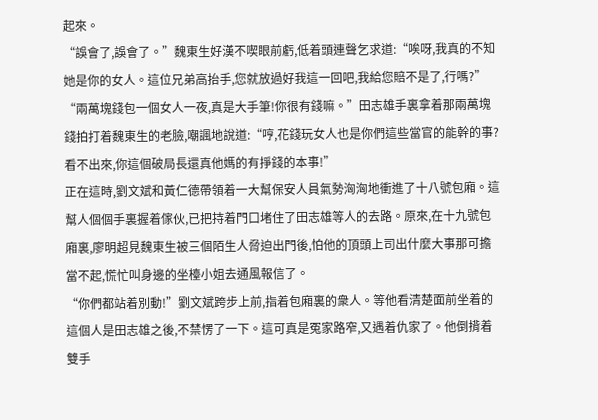起來。
“誤會了,誤會了。”魏東生好漢不喫眼前虧,低着頭連聲乞求道:“唉呀,我真的不知她是你的女人。這位兄弟高抬手,您就放過好我這一回吧,我給您賠不是了,行嗎?”
“兩萬塊錢包一個女人一夜,真是大手筆!你很有錢嘛。”田志雄手裏拿着那兩萬塊錢拍打着魏東生的老臉,嘲諷地說道:“哼,花錢玩女人也是你們這些當官的能幹的事?看不出來,你這個破局長還真他媽的有掙錢的本事!”
正在這時,劉文斌和黃仁德帶領着一大幫保安人員氣勢洶洶地衝進了十八號包廂。這幫人個個手裏握着傢伙,已把持着門口堵住了田志雄等人的去路。原來,在十九號包廂裏,廖明超見魏東生被三個陌生人脅迫出門後,怕他的頂頭上司出什麼大事那可擔當不起,慌忙叫身邊的坐檯小姐去通風報信了。
“你們都站着別動!”劉文斌跨步上前,指着包廂裏的衆人。等他看清楚面前坐着的這個人是田志雄之後,不禁愣了一下。這可真是冤家路窄,又遇着仇家了。他倒揹着雙手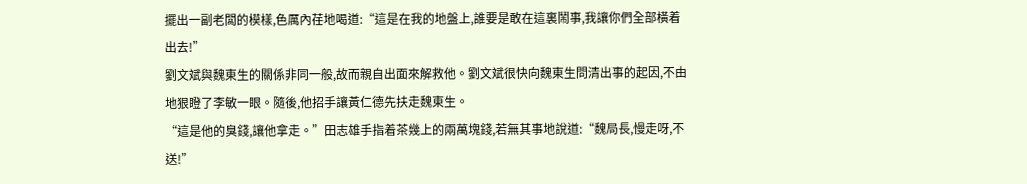擺出一副老闆的模樣,色厲內荏地喝道:“這是在我的地盤上,誰要是敢在這裏鬧事,我讓你們全部橫着出去!”
劉文斌與魏東生的關係非同一般,故而親自出面來解救他。劉文斌很快向魏東生問清出事的起因,不由地狠瞪了李敏一眼。隨後,他招手讓黃仁德先扶走魏東生。
“這是他的臭錢,讓他拿走。”田志雄手指着茶幾上的兩萬塊錢,若無其事地說道:“魏局長,慢走呀,不送!”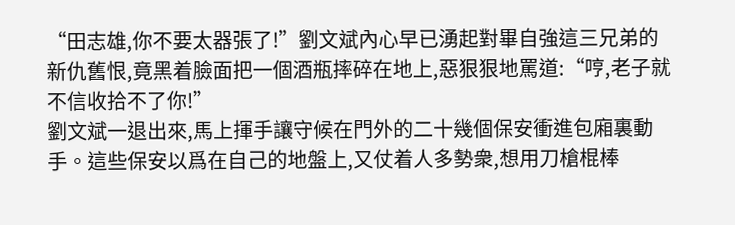“田志雄,你不要太器張了!”劉文斌內心早已湧起對畢自強這三兄弟的新仇舊恨,竟黑着臉面把一個酒瓶摔碎在地上,惡狠狠地罵道:“哼,老子就不信收拾不了你!”
劉文斌一退出來,馬上揮手讓守候在門外的二十幾個保安衝進包廂裏動手。這些保安以爲在自己的地盤上,又仗着人多勢衆,想用刀槍棍棒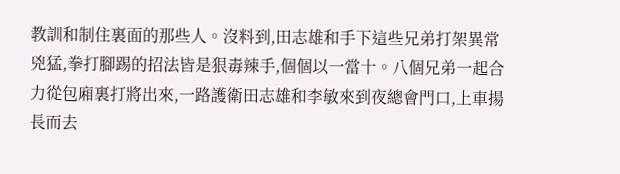教訓和制住裏面的那些人。沒料到,田志雄和手下這些兄弟打架異常兇猛,拳打腳踢的招法皆是狠毒辣手,個個以一當十。八個兄弟一起合力從包廂裏打將出來,一路護衛田志雄和李敏來到夜總會門口,上車揚長而去